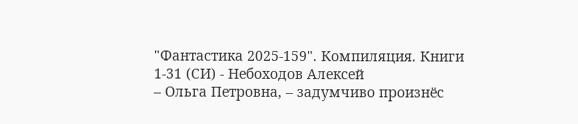"Фантастика 2025-159". Компиляция. Книги 1-31 (СИ) - Небоходов Алексей
– Ольга Петровна, – задумчиво произнёс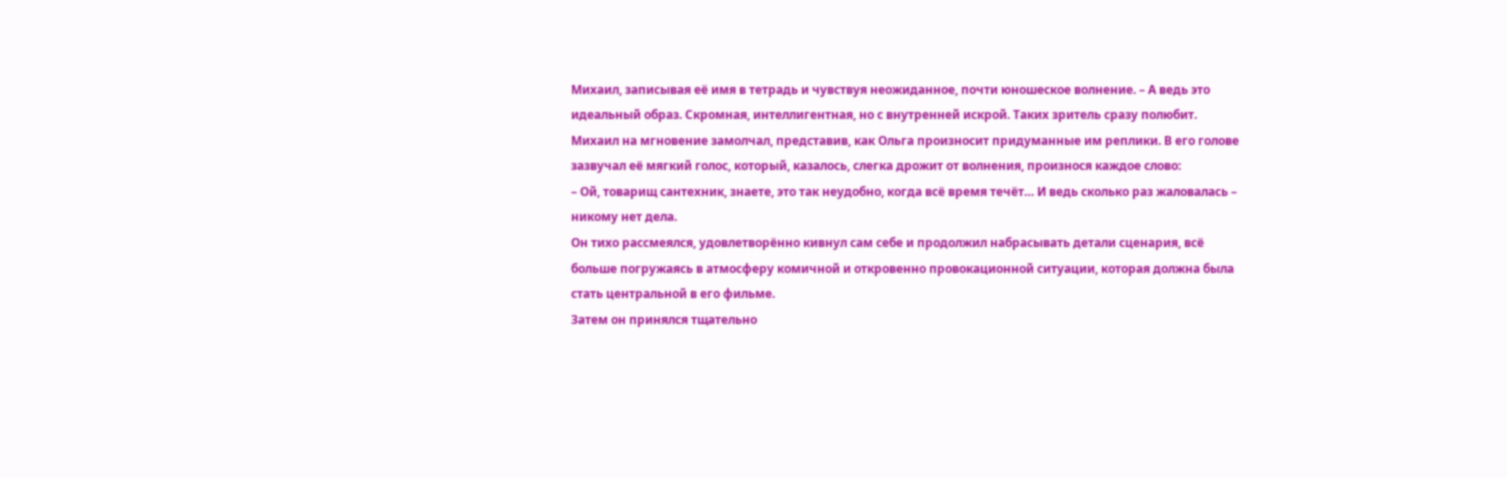Михаил, записывая её имя в тетрадь и чувствуя неожиданное, почти юношеское волнение. – А ведь это идеальный образ. Скромная, интеллигентная, но с внутренней искрой. Таких зритель сразу полюбит.
Михаил на мгновение замолчал, представив, как Ольга произносит придуманные им реплики. В его голове зазвучал её мягкий голос, который, казалось, слегка дрожит от волнения, произнося каждое слово:
– Ой, товарищ сантехник, знаете, это так неудобно, когда всё время течёт… И ведь сколько раз жаловалась – никому нет дела.
Он тихо рассмеялся, удовлетворённо кивнул сам себе и продолжил набрасывать детали сценария, всё больше погружаясь в атмосферу комичной и откровенно провокационной ситуации, которая должна была стать центральной в его фильме.
Затем он принялся тщательно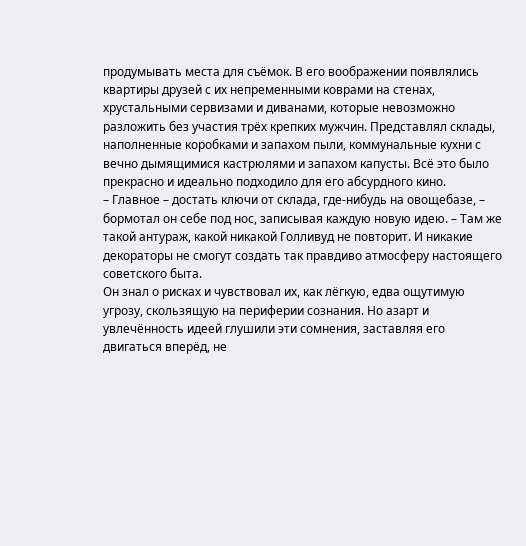продумывать места для съёмок. В его воображении появлялись квартиры друзей с их непременными коврами на стенах, хрустальными сервизами и диванами, которые невозможно разложить без участия трёх крепких мужчин. Представлял склады, наполненные коробками и запахом пыли, коммунальные кухни с вечно дымящимися кастрюлями и запахом капусты. Всё это было прекрасно и идеально подходило для его абсурдного кино.
– Главное – достать ключи от склада, где-нибудь на овощебазе, – бормотал он себе под нос, записывая каждую новую идею. – Там же такой антураж, какой никакой Голливуд не повторит. И никакие декораторы не смогут создать так правдиво атмосферу настоящего советского быта.
Он знал о рисках и чувствовал их, как лёгкую, едва ощутимую угрозу, скользящую на периферии сознания. Но азарт и увлечённость идеей глушили эти сомнения, заставляя его двигаться вперёд, не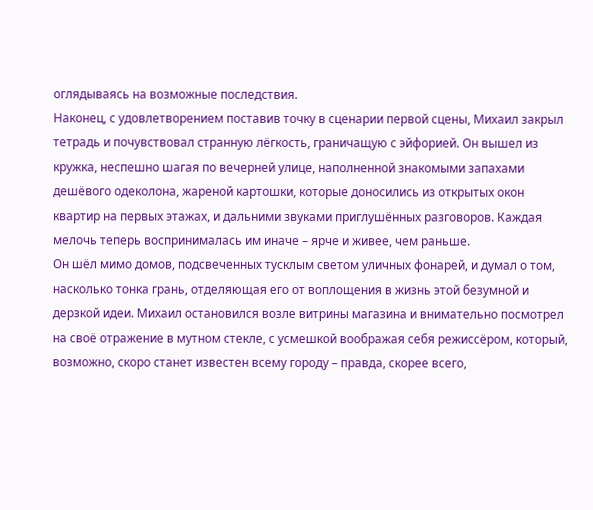оглядываясь на возможные последствия.
Наконец, с удовлетворением поставив точку в сценарии первой сцены, Михаил закрыл тетрадь и почувствовал странную лёгкость, граничащую с эйфорией. Он вышел из кружка, неспешно шагая по вечерней улице, наполненной знакомыми запахами дешёвого одеколона, жареной картошки, которые доносились из открытых окон квартир на первых этажах, и дальними звуками приглушённых разговоров. Каждая мелочь теперь воспринималась им иначе – ярче и живее, чем раньше.
Он шёл мимо домов, подсвеченных тусклым светом уличных фонарей, и думал о том, насколько тонка грань, отделяющая его от воплощения в жизнь этой безумной и дерзкой идеи. Михаил остановился возле витрины магазина и внимательно посмотрел на своё отражение в мутном стекле, с усмешкой воображая себя режиссёром, который, возможно, скоро станет известен всему городу – правда, скорее всего,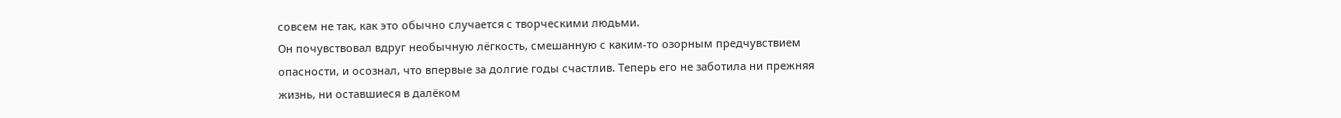совсем не так, как это обычно случается с творческими людьми.
Он почувствовал вдруг необычную лёгкость, смешанную с каким-то озорным предчувствием опасности, и осознал, что впервые за долгие годы счастлив. Теперь его не заботила ни прежняя жизнь, ни оставшиеся в далёком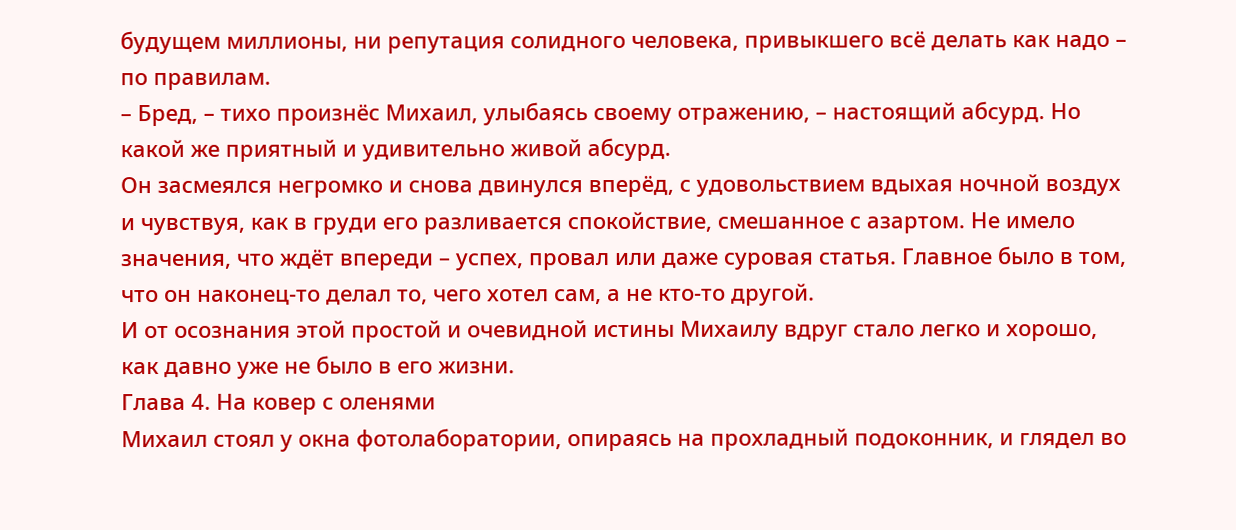будущем миллионы, ни репутация солидного человека, привыкшего всё делать как надо – по правилам.
– Бред, – тихо произнёс Михаил, улыбаясь своему отражению, – настоящий абсурд. Но какой же приятный и удивительно живой абсурд.
Он засмеялся негромко и снова двинулся вперёд, с удовольствием вдыхая ночной воздух и чувствуя, как в груди его разливается спокойствие, смешанное с азартом. Не имело значения, что ждёт впереди – успех, провал или даже суровая статья. Главное было в том, что он наконец-то делал то, чего хотел сам, а не кто-то другой.
И от осознания этой простой и очевидной истины Михаилу вдруг стало легко и хорошо, как давно уже не было в его жизни.
Глава 4. На ковер с оленями
Михаил стоял у окна фотолаборатории, опираясь на прохладный подоконник, и глядел во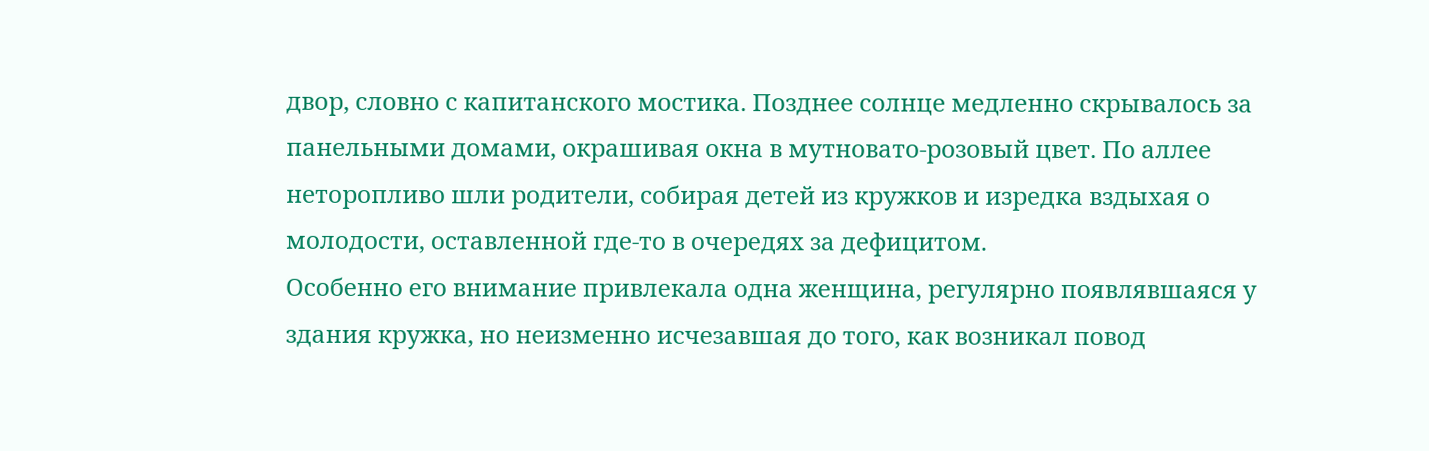двор, словно с капитанского мостика. Позднее солнце медленно скрывалось за панельными домами, окрашивая окна в мутновато-розовый цвет. По аллее неторопливо шли родители, собирая детей из кружков и изредка вздыхая о молодости, оставленной где-то в очередях за дефицитом.
Особенно его внимание привлекала одна женщина, регулярно появлявшаяся у здания кружка, но неизменно исчезавшая до того, как возникал повод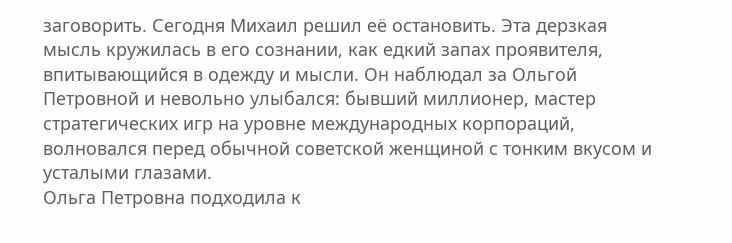заговорить. Сегодня Михаил решил её остановить. Эта дерзкая мысль кружилась в его сознании, как едкий запах проявителя, впитывающийся в одежду и мысли. Он наблюдал за Ольгой Петровной и невольно улыбался: бывший миллионер, мастер стратегических игр на уровне международных корпораций, волновался перед обычной советской женщиной с тонким вкусом и усталыми глазами.
Ольга Петровна подходила к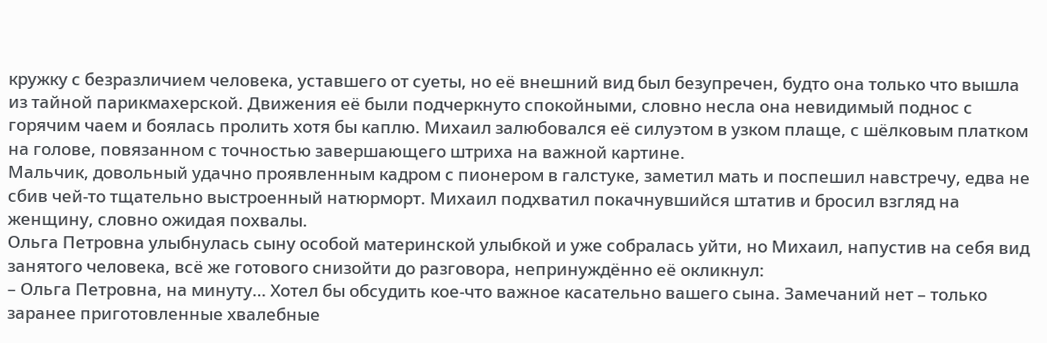кружку с безразличием человека, уставшего от суеты, но её внешний вид был безупречен, будто она только что вышла из тайной парикмахерской. Движения её были подчеркнуто спокойными, словно несла она невидимый поднос с горячим чаем и боялась пролить хотя бы каплю. Михаил залюбовался её силуэтом в узком плаще, с шёлковым платком на голове, повязанном с точностью завершающего штриха на важной картине.
Мальчик, довольный удачно проявленным кадром с пионером в галстуке, заметил мать и поспешил навстречу, едва не сбив чей-то тщательно выстроенный натюрморт. Михаил подхватил покачнувшийся штатив и бросил взгляд на женщину, словно ожидая похвалы.
Ольга Петровна улыбнулась сыну особой материнской улыбкой и уже собралась уйти, но Михаил, напустив на себя вид занятого человека, всё же готового снизойти до разговора, непринуждённо её окликнул:
– Ольга Петровна, на минуту… Хотел бы обсудить кое-что важное касательно вашего сына. Замечаний нет – только заранее приготовленные хвалебные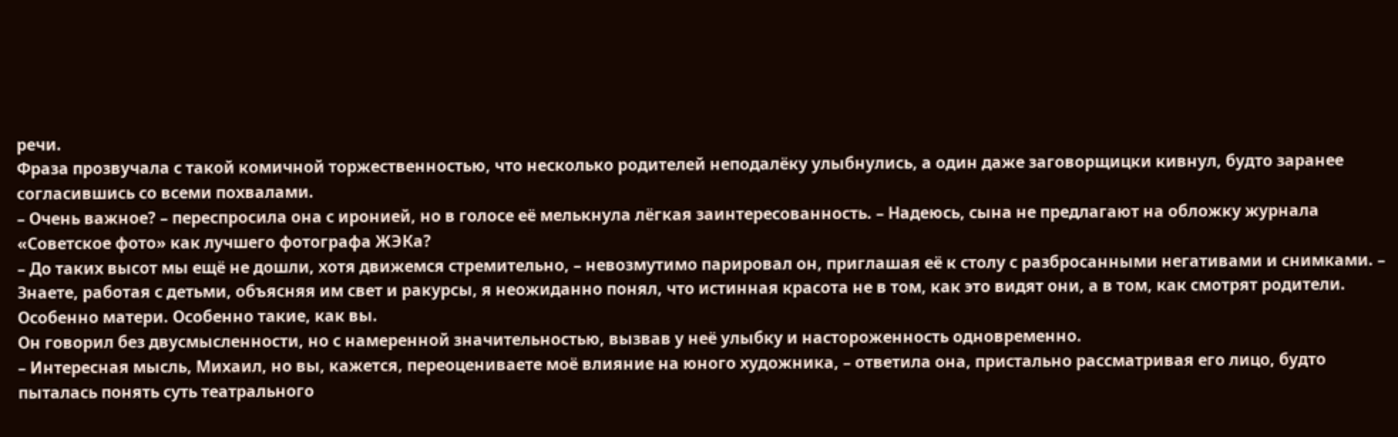речи.
Фраза прозвучала с такой комичной торжественностью, что несколько родителей неподалёку улыбнулись, а один даже заговорщицки кивнул, будто заранее согласившись со всеми похвалами.
– Очень важное? – переспросила она с иронией, но в голосе её мелькнула лёгкая заинтересованность. – Надеюсь, сына не предлагают на обложку журнала «Советское фото» как лучшего фотографа ЖЭКа?
– До таких высот мы ещё не дошли, хотя движемся стремительно, – невозмутимо парировал он, приглашая её к столу с разбросанными негативами и снимками. – Знаете, работая с детьми, объясняя им свет и ракурсы, я неожиданно понял, что истинная красота не в том, как это видят они, а в том, как смотрят родители. Особенно матери. Особенно такие, как вы.
Он говорил без двусмысленности, но с намеренной значительностью, вызвав у неё улыбку и настороженность одновременно.
– Интересная мысль, Михаил, но вы, кажется, переоцениваете моё влияние на юного художника, – ответила она, пристально рассматривая его лицо, будто пыталась понять суть театрального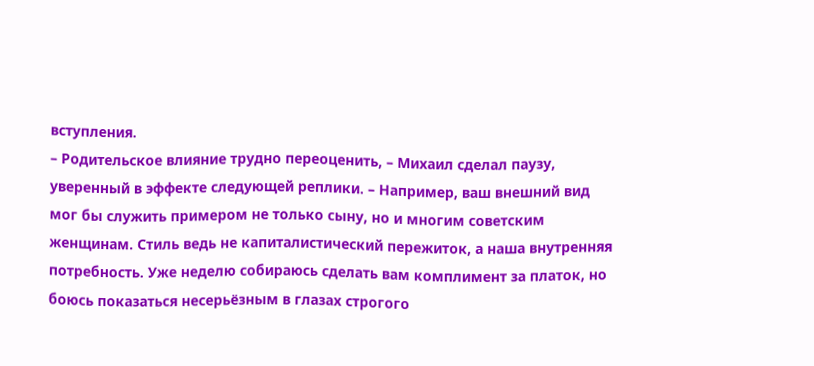вступления.
– Родительское влияние трудно переоценить, – Михаил сделал паузу, уверенный в эффекте следующей реплики. – Например, ваш внешний вид мог бы служить примером не только сыну, но и многим советским женщинам. Стиль ведь не капиталистический пережиток, а наша внутренняя потребность. Уже неделю собираюсь сделать вам комплимент за платок, но боюсь показаться несерьёзным в глазах строгого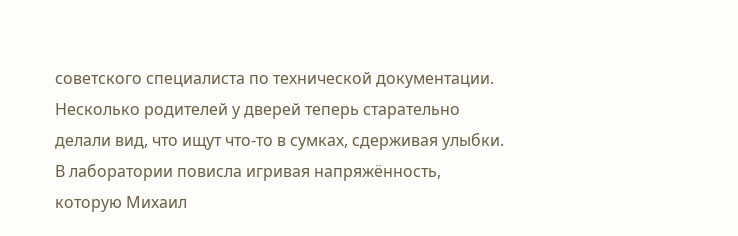советского специалиста по технической документации.
Несколько родителей у дверей теперь старательно делали вид, что ищут что-то в сумках, сдерживая улыбки. В лаборатории повисла игривая напряжённость, которую Михаил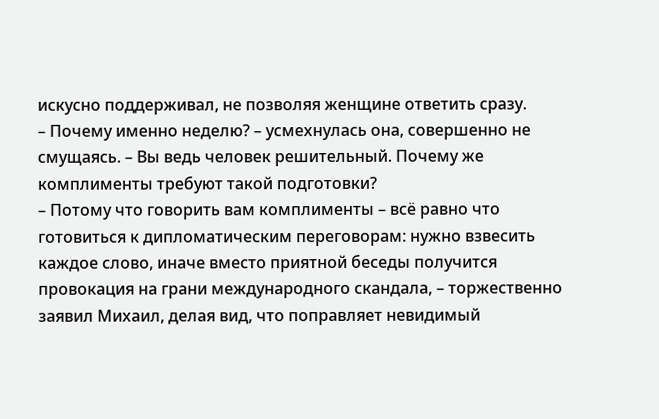искусно поддерживал, не позволяя женщине ответить сразу.
– Почему именно неделю? – усмехнулась она, совершенно не смущаясь. – Вы ведь человек решительный. Почему же комплименты требуют такой подготовки?
– Потому что говорить вам комплименты – всё равно что готовиться к дипломатическим переговорам: нужно взвесить каждое слово, иначе вместо приятной беседы получится провокация на грани международного скандала, – торжественно заявил Михаил, делая вид, что поправляет невидимый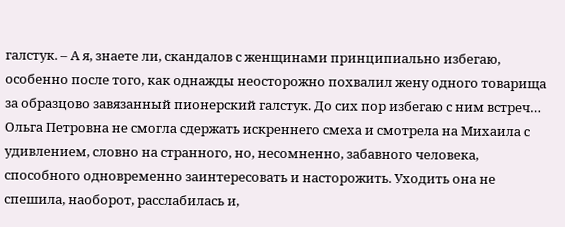галстук. – А я, знаете ли, скандалов с женщинами принципиально избегаю, особенно после того, как однажды неосторожно похвалил жену одного товарища за образцово завязанный пионерский галстук. До сих пор избегаю с ним встреч…
Ольга Петровна не смогла сдержать искреннего смеха и смотрела на Михаила с удивлением, словно на странного, но, несомненно, забавного человека, способного одновременно заинтересовать и насторожить. Уходить она не спешила, наоборот, расслабилась и,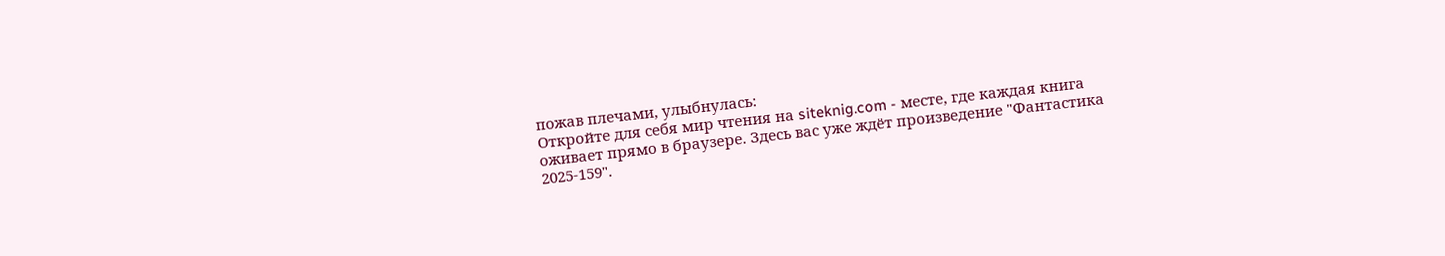пожав плечами, улыбнулась:
Откройте для себя мир чтения на siteknig.com - месте, где каждая книга оживает прямо в браузере. Здесь вас уже ждёт произведение "Фантастика 2025-159".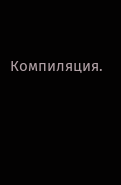Компиляция.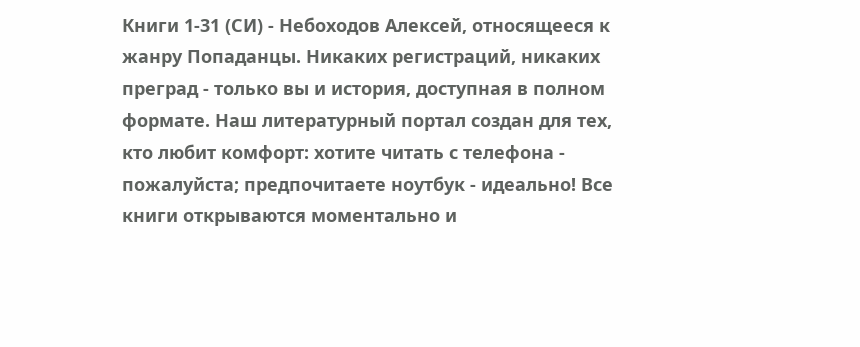Книги 1-31 (СИ) - Небоходов Алексей, относящееся к жанру Попаданцы. Никаких регистраций, никаких преград - только вы и история, доступная в полном формате. Наш литературный портал создан для тех, кто любит комфорт: хотите читать с телефона - пожалуйста; предпочитаете ноутбук - идеально! Все книги открываются моментально и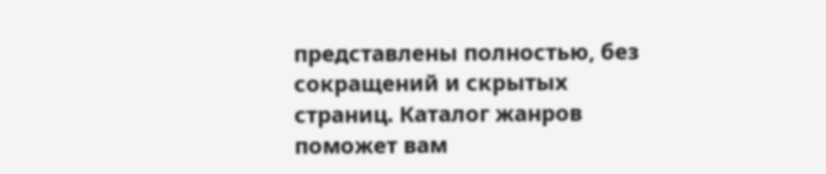представлены полностью, без сокращений и скрытых страниц. Каталог жанров поможет вам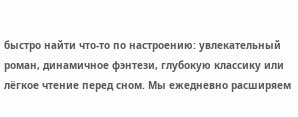быстро найти что-то по настроению: увлекательный роман, динамичное фэнтези, глубокую классику или лёгкое чтение перед сном. Мы ежедневно расширяем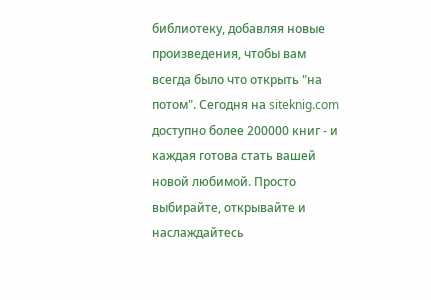библиотеку, добавляя новые произведения, чтобы вам всегда было что открыть "на потом". Сегодня на siteknig.com доступно более 200000 книг - и каждая готова стать вашей новой любимой. Просто выбирайте, открывайте и наслаждайтесь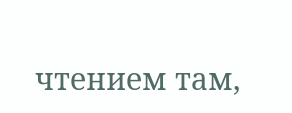чтением там,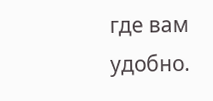где вам удобно.